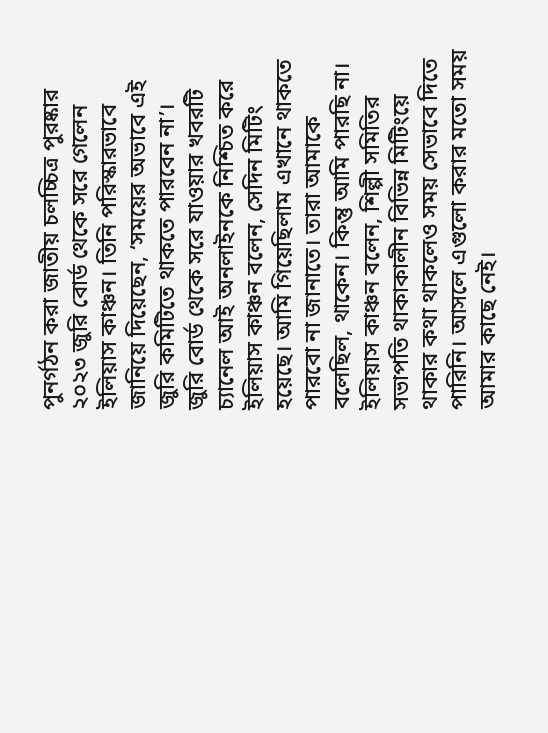পুনর্গঠন করা জাতীয় চলচ্চিত্র পুরষ্কার ২০২৩ জুরি বোর্ড থেকে সরে গেলেন ইলিয়াস কাঞ্চন। তিনি পরিস্কারভাবে জানিয়ে দিয়েছেন, ‘সময়ের অভাবে এই জুরি কমিটিতে থাকতে পারবেন না’।
জুরি বোর্ড থেকে সরে যাওয়ার খবরটি চ্যানেল আই অনলাইনকে নিশ্চিত করে ইলিয়াস কাঞ্চন বলেন, সেদিন মিটিং হয়েছে। আমি গিয়েছিলাম এখানে থাকতে পারবো না জানাতে। তারা আমাকে বলেছিল, থাকেন। কিন্তু আমি পারছি না।
ইলিয়াস কাঞ্চন বলেন, শিল্পী সমিতির সভাপতি থাকাকালীন বিভিন্ন মিটিংয়ে থাকার কথা থাকলেও সময় সেভাবে দিতে পারিনি। আসলে এগুলো করার মতো সময় আমার কাছে নেই।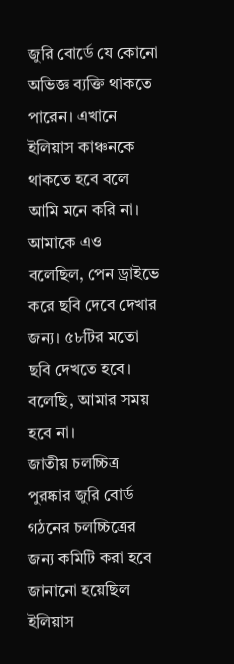জুরি বোর্ডে যে কোনো অভিজ্ঞ ব্যক্তি থাকতে পারেন। এখানে ইলিয়াস কাঞ্চনকে থাকতে হবে বলে আমি মনে করি না। আমাকে এও বলেছিল, পেন ড্রাইভে করে ছবি দেবে দেখার জন্য। ৫৮টির মতো ছবি দেখতে হবে। বলেছি, আমার সময় হবে না।
জাতীয় চলচ্চিত্র পুরষ্কার জুরি বোর্ড গঠনের চলচ্চিত্রের জন্য কমিটি করা হবে জানানো হয়েছিল ইলিয়াস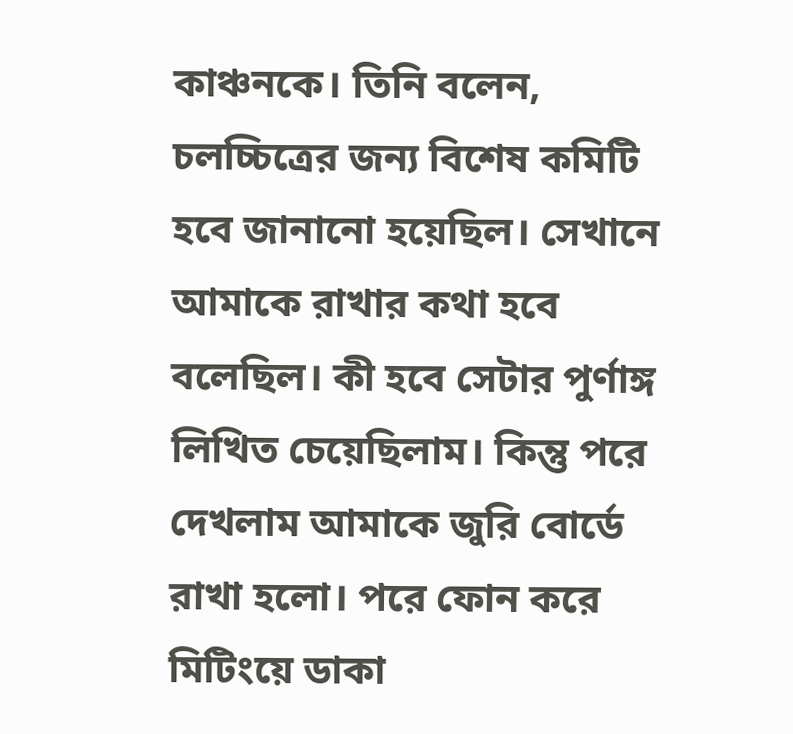কাঞ্চনকে। তিনি বলেন, চলচ্চিত্রের জন্য বিশেষ কমিটি হবে জানানো হয়েছিল। সেখানে আমাকে রাখার কথা হবে বলেছিল। কী হবে সেটার পুর্ণাঙ্গ লিখিত চেয়েছিলাম। কিন্তু পরে দেখলাম আমাকে জুরি বোর্ডে রাখা হলো। পরে ফোন করে মিটিংয়ে ডাকা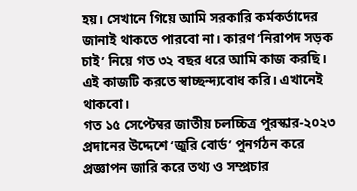হয়। সেখানে গিয়ে আমি সরকারি কর্মকর্তাদের জানাই থাকতে পারবো না। কারণ ‘নিরাপদ সড়ক চাই’ নিয়ে গত ৩২ বছর ধরে আমি কাজ করছি। এই কাজটি করতে স্বাচ্ছন্দ্যবোধ করি। এখানেই থাকবো।
গত ১৫ সেপ্টেম্বর জাতীয় চলচ্চিত্র পুরস্কার-২০২৩ প্রদানের উদ্দেশে ‘জুরি বোর্ড’ পুনর্গঠন করে প্রজ্ঞাপন জারি করে তথ্য ও সম্প্রচার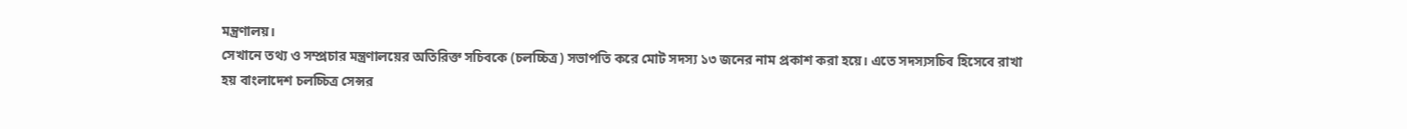মন্ত্রণালয়।
সেখানে তথ্য ও সম্প্রচার মন্ত্রণালয়ের অতিরিক্ত সচিবকে (চলচ্চিত্র) সভাপতি করে মোট সদস্য ১৩ জনের নাম প্রকাশ করা হয়ে। এতে সদস্যসচিব হিসেবে রাখা হয় বাংলাদেশ চলচ্চিত্র সেন্সর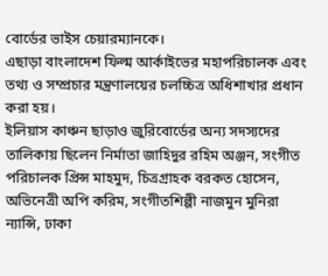বোর্ডের ভাইস চেয়ারম্যানকে।
এছাড়া বাংলাদেশ ফিল্ম আর্কাইভের মহাপরিচালক এবং তথ্য ও সম্প্রচার মন্ত্রণালয়ের চলচ্চিত্র অধিশাখার প্রধান করা হয়।
ইলিয়াস কাঞ্চন ছাড়াও জুরিবোর্ডের অন্য সদস্যদের তালিকায় ছিলেন নির্মাতা জাহিদুর রহিম অঞ্জন, সংগীত পরিচালক প্রিন্স মাহমুদ, চিত্রগ্রাহক বরকত হোসেন, অভিনেত্রী অপি করিম, সংগীতশিল্পী নাজমুন মুনিরা ন্যান্সি, ঢাকা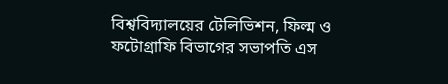বিশ্ববিদ্যালয়ের টেলিভিশন, ফিল্ম ও ফটোগ্রাফি বিভাগের সভাপতি এস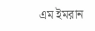এম ইমরান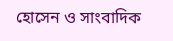হোসেন ও সাংবাদিক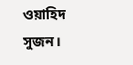ওয়াহিদ সুজন।